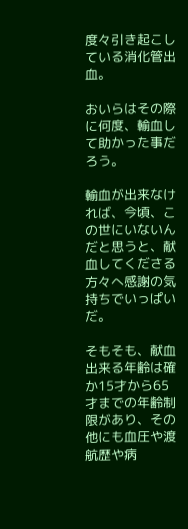度々引き起こしている消化管出血。

おいらはその際に何度、輸血して助かった事だろう。

輸血が出来なければ、今頃、この世にいないんだと思うと、献血してくださる方々へ感謝の気持ちでいっぱいだ。

そもそも、献血出来る年齢は確か15才から65才までの年齢制限があり、その他にも血圧や渡航歴や病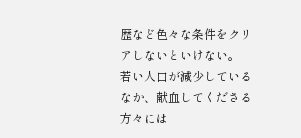歴など色々な条件をクリアしないといけない。
若い人口が減少しているなか、献血してくださる方々には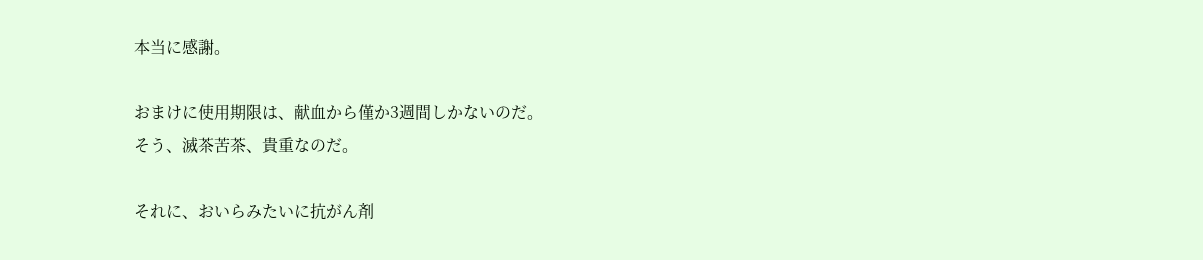本当に感謝。

おまけに使用期限は、献血から僅か3週間しかないのだ。
そう、滅茶苦茶、貴重なのだ。

それに、おいらみたいに抗がん剤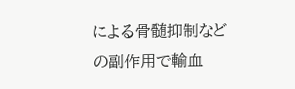による骨髄抑制などの副作用で輸血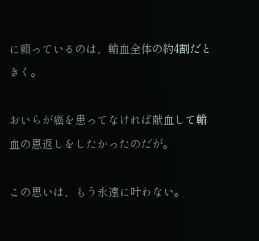に頼っているのは、輸血全体の約4割だときく。

おいらが癌を患ってなければ献血して輸血の恩返しをしたかったのだが。

この思いは、もう永遠に叶わない。